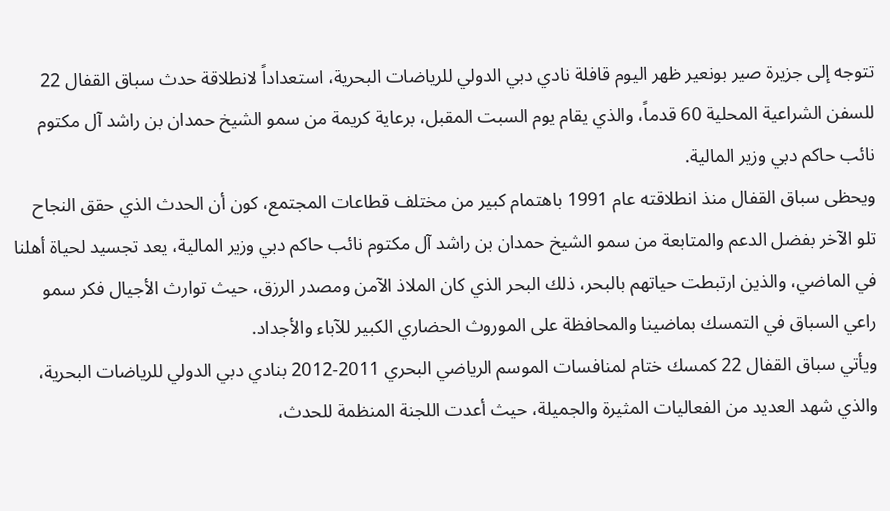تتوجه إلى جزيرة صير بونعير ظهر اليوم قافلة نادي دبي الدولي للرياضات البحرية، استعداداً لانطلاقة حدث سباق القفال 22 للسفن الشراعية المحلية 60 قدماً، والذي يقام يوم السبت المقبل، برعاية كريمة من سمو الشيخ حمدان بن راشد آل مكتوم نائب حاكم دبي وزير المالية.
ويحظى سباق القفال منذ انطلاقته عام 1991 باهتمام كبير من مختلف قطاعات المجتمع، كون أن الحدث الذي حقق النجاح تلو الآخر بفضل الدعم والمتابعة من سمو الشيخ حمدان بن راشد آل مكتوم نائب حاكم دبي وزير المالية، يعد تجسيد لحياة أهلنا في الماضي، والذين ارتبطت حياتهم بالبحر، ذلك البحر الذي كان الملاذ الآمن ومصدر الرزق، حيث توارث الأجيال فكر سمو راعي السباق في التمسك بماضينا والمحافظة على الموروث الحضاري الكبير للآباء والأجداد.
ويأتي سباق القفال 22 كمسك ختام لمنافسات الموسم الرياضي البحري 2011-2012 بنادي دبي الدولي للرياضات البحرية، والذي شهد العديد من الفعاليات المثيرة والجميلة، حيث أعدت اللجنة المنظمة للحدث،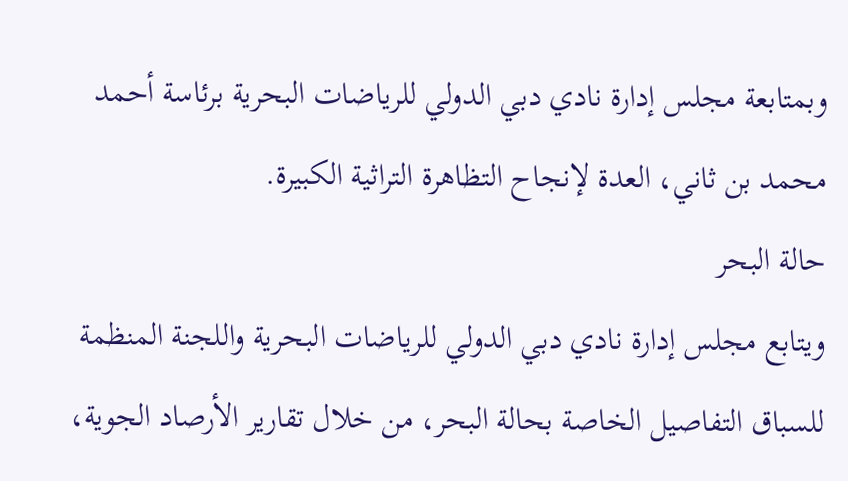وبمتابعة مجلس إدارة نادي دبي الدولي للرياضات البحرية برئاسة أحمد محمد بن ثاني، العدة لإنجاح التظاهرة التراثية الكبيرة.
حالة البحر
ويتابع مجلس إدارة نادي دبي الدولي للرياضات البحرية واللجنة المنظمة للسباق التفاصيل الخاصة بحالة البحر، من خلال تقارير الأرصاد الجوية،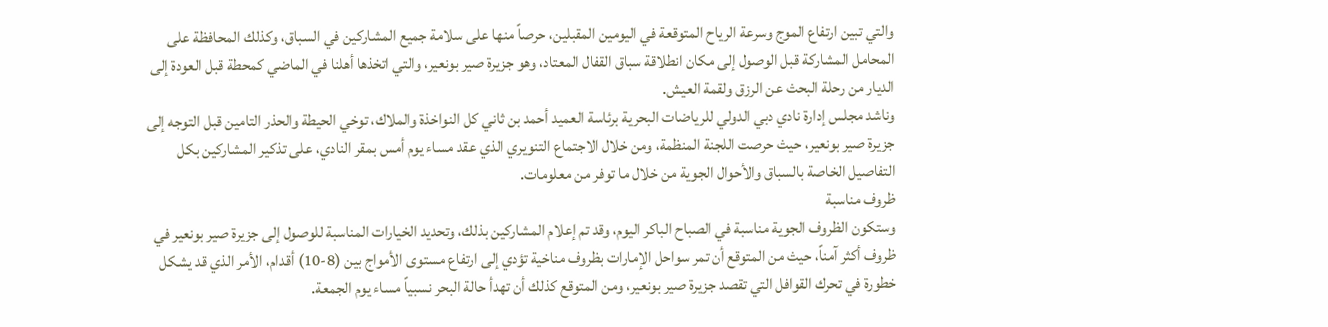والتي تبين ارتفاع الموج وسرعة الرياح المتوقعة في اليومين المقبلين، حرصاً منها على سلامة جميع المشاركين في السباق، وكذلك المحافظة على المحامل المشاركة قبل الوصول إلى مكان انطلاقة سباق القفال المعتاد، وهو جزيرة صير بونعير، والتي اتخذها أهلنا في الماضي كمحطة قبل العودة إلى الديار من رحلة البحث عن الرزق ولقمة العيش.
وناشد مجلس إدارة نادي دبي الدولي للرياضات البحرية برئاسة العميد أحمد بن ثاني كل النواخذة والملاك، توخي الحيطة والحذر التامين قبل التوجه إلى جزيرة صير بونعير، حيث حرصت اللجنة المنظمة، ومن خلال الاجتماع التنويري الذي عقد مساء يوم أمس بمقر النادي، على تذكير المشاركين بكل التفاصيل الخاصة بالسباق والأحوال الجوية من خلال ما توفر من معلومات.
ظروف مناسبة
وستكون الظروف الجوية مناسبة في الصباح الباكر اليوم، وقد تم إعلام المشاركين بذلك، وتحديد الخيارات المناسبة للوصول إلى جزيرة صير بونعير في ظروف أكثر آمناً، حيث من المتوقع أن تمر سواحل الإمارات بظروف مناخية تؤدي إلى ارتفاع مستوى الأمواج بين (8-10) أقدام، الأمر الذي قد يشكل خطورة في تحرك القوافل التي تقصد جزيرة صير بونعير، ومن المتوقع كذلك أن تهدأ حالة البحر نسبياً مساء يوم الجمعة.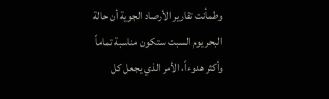وطمأنت تقارير الأرصاد الجوية أن حالة البحر يوم السبت ستكون مناسبة تماماً وأكثر هدوءاً، الأمر الذي يجعل كل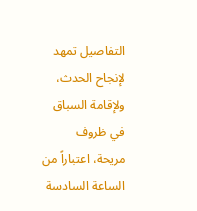التفاصيل تمهد لإنجاح الحدث، ولإقامة السباق في ظروف مريحة، اعتباراً من الساعة السادسة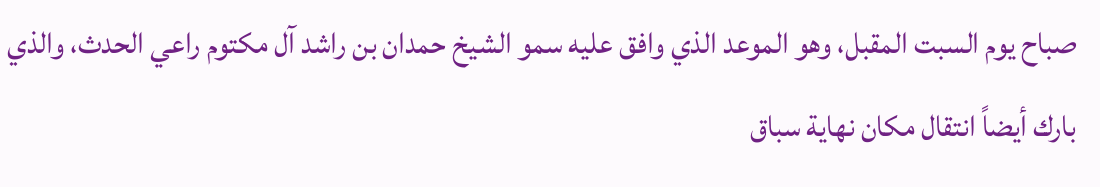صباح يوم السبت المقبل، وهو الموعد الذي وافق عليه سمو الشيخ حمدان بن راشد آل مكتوم راعي الحدث، والذي بارك أيضاً انتقال مكان نهاية سباق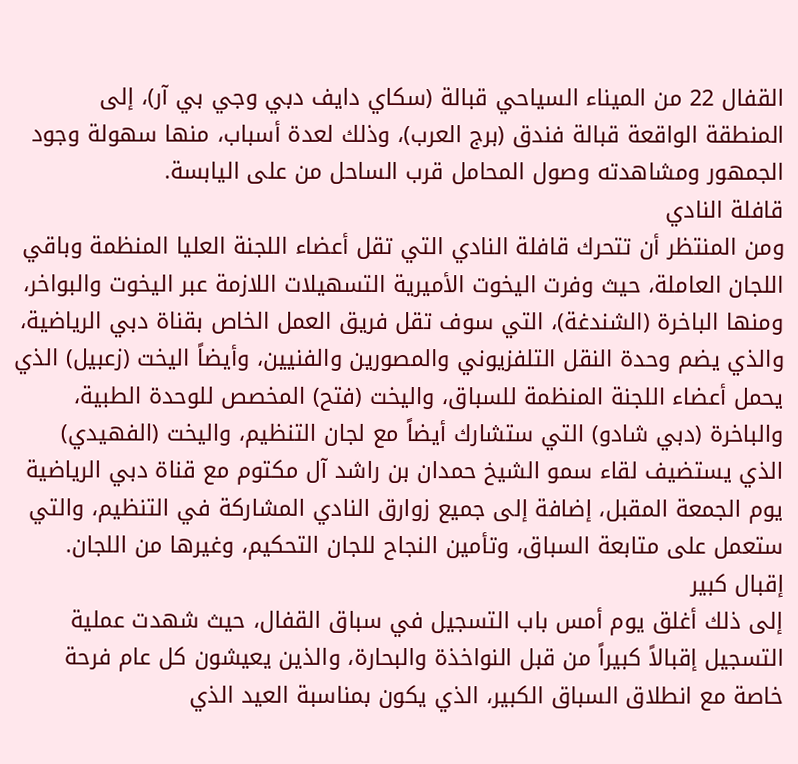القفال 22 من الميناء السياحي قبالة (سكاي دايف دبي وجي بي آر)، إلى المنطقة الواقعة قبالة فندق (برج العرب)، وذلك لعدة أسباب، منها سهولة وجود الجمهور ومشاهدته وصول المحامل قرب الساحل من على اليابسة.
قافلة النادي
ومن المنتظر أن تتحرك قافلة النادي التي تقل أعضاء اللجنة العليا المنظمة وباقي اللجان العاملة، حيث وفرت اليخوت الأميرية التسهيلات اللازمة عبر اليخوت والبواخر، ومنها الباخرة (الشندغة)، التي سوف تقل فريق العمل الخاص بقناة دبي الرياضية، والذي يضم وحدة النقل التلفزيوني والمصورين والفنيين، وأيضاً اليخت (زعبيل) الذي يحمل أعضاء اللجنة المنظمة للسباق، واليخت (فتح) المخصص للوحدة الطبية، والباخرة (دبي شادو) التي ستشارك أيضاً مع لجان التنظيم، واليخت (الفهيدي) الذي يستضيف لقاء سمو الشيخ حمدان بن راشد آل مكتوم مع قناة دبي الرياضية يوم الجمعة المقبل، إضافة إلى جميع زوارق النادي المشاركة في التنظيم، والتي ستعمل على متابعة السباق، وتأمين النجاح للجان التحكيم، وغيرها من اللجان.
إقبال كبير
إلى ذلك أغلق يوم أمس باب التسجيل في سباق القفال، حيث شهدت عملية التسجيل إقبالاً كبيراً من قبل النواخذة والبحارة، والذين يعيشون كل عام فرحة خاصة مع انطلاق السباق الكبير، الذي يكون بمناسبة العيد الذي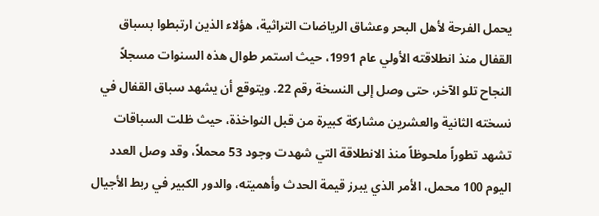يحمل الفرحة لأهل البحر وعشاق الرياضات التراثية، هؤلاء الذين ارتبطوا بسباق القفال منذ انطلاقته الأولي عام 1991، حيث استمر طوال هذه السنوات مسجلاً النجاح تلو الآخر، حتى وصل إلى النسخة رقم 22. ويتوقع أن يشهد سباق القفال في نسخته الثانية والعشرين مشاركة كبيرة من قبل النواخذة، حيث ظلت السباقات تشهد تطوراً ملحوظاً منذ الانطلاقة التي شهدت وجود 53 محملاً، وقد وصل العدد اليوم 100 محمل، الأمر الذي يبرز قيمة الحدث وأهميته، والدور الكبير في ربط الأجيال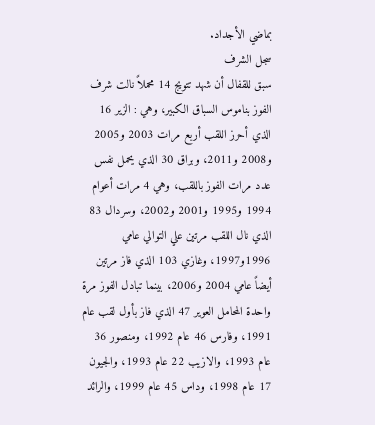بماضي الأجداد.
سجل الشرف
سبق للقفال أن شهد تتويج 14 محملاً نالت شرف الفوز بناموس السباق الكبير، وهي : الزير 16 الذي أحرز اللقب أربع مرات 2003 و2005 و2008 و2011، وبراق 30 الذي يحمل نفس عدد مرات الفوز باللقب، وهي 4 مرات أعوام 1994 و1995 و2001 و2002، وسردال 83 الذي نال اللقب مرتين علي التوالي عامي 1996و1997، وغازي 103 الذي فاز مرتين أيضاً عامي 2004 و2006، بينما تبادل الفوز مرة واحدة المحامل العوير 47 الذي فاز بأول لقب عام 1991، وفارس 46 عام 1992، ومنصور 36 عام 1993، والازيب 22 عام 1993، والجيون 17 عام 1998، وداس 45 عام 1999، والرائد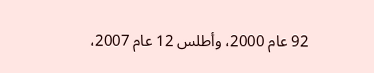92 عام 2000، وأطلس 12 عام 2007،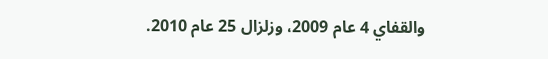والقفاي 4 عام 2009، وزلزال 25 عام 2010.